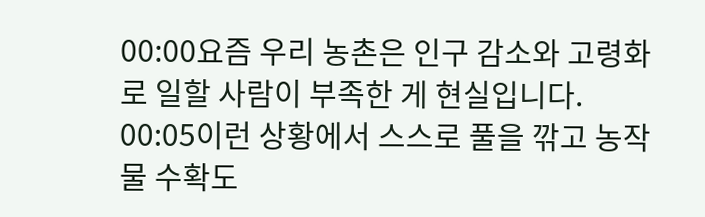00:00요즘 우리 농촌은 인구 감소와 고령화로 일할 사람이 부족한 게 현실입니다.
00:05이런 상황에서 스스로 풀을 깎고 농작물 수확도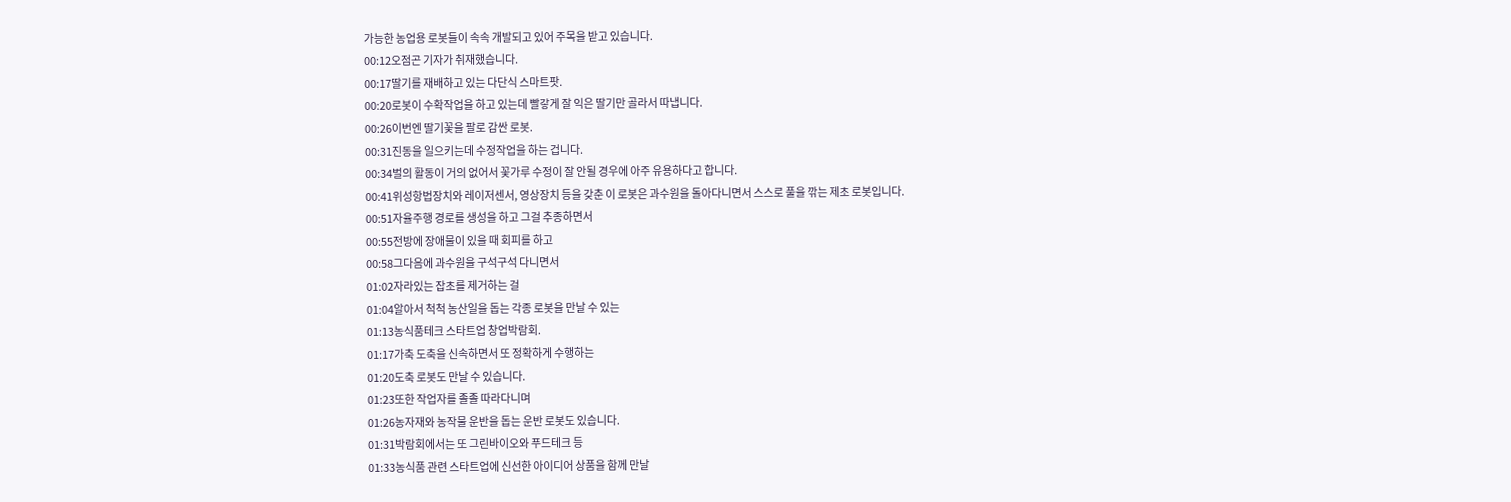가능한 농업용 로봇들이 속속 개발되고 있어 주목을 받고 있습니다.
00:12오점곤 기자가 취재했습니다.
00:17딸기를 재배하고 있는 다단식 스마트팟.
00:20로봇이 수확작업을 하고 있는데 빨갛게 잘 익은 딸기만 골라서 따냅니다.
00:26이번엔 딸기꽃을 팔로 감싼 로봇.
00:31진동을 일으키는데 수정작업을 하는 겁니다.
00:34벌의 활동이 거의 없어서 꽃가루 수정이 잘 안될 경우에 아주 유용하다고 합니다.
00:41위성항법장치와 레이저센서, 영상장치 등을 갖춘 이 로봇은 과수원을 돌아다니면서 스스로 풀을 깎는 제초 로봇입니다.
00:51자율주행 경로를 생성을 하고 그걸 추종하면서
00:55전방에 장애물이 있을 때 회피를 하고
00:58그다음에 과수원을 구석구석 다니면서
01:02자라있는 잡초를 제거하는 걸
01:04알아서 척척 농산일을 돕는 각종 로봇을 만날 수 있는
01:13농식품테크 스타트업 창업박람회.
01:17가축 도축을 신속하면서 또 정확하게 수행하는
01:20도축 로봇도 만날 수 있습니다.
01:23또한 작업자를 졸졸 따라다니며
01:26농자재와 농작물 운반을 돕는 운반 로봇도 있습니다.
01:31박람회에서는 또 그린바이오와 푸드테크 등
01:33농식품 관련 스타트업에 신선한 아이디어 상품을 함께 만날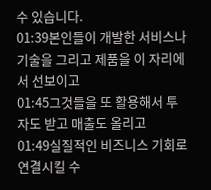수 있습니다.
01:39본인들이 개발한 서비스나 기술을 그리고 제품을 이 자리에서 선보이고
01:45그것들을 또 활용해서 투자도 받고 매출도 올리고
01:49실질적인 비즈니스 기회로 연결시킬 수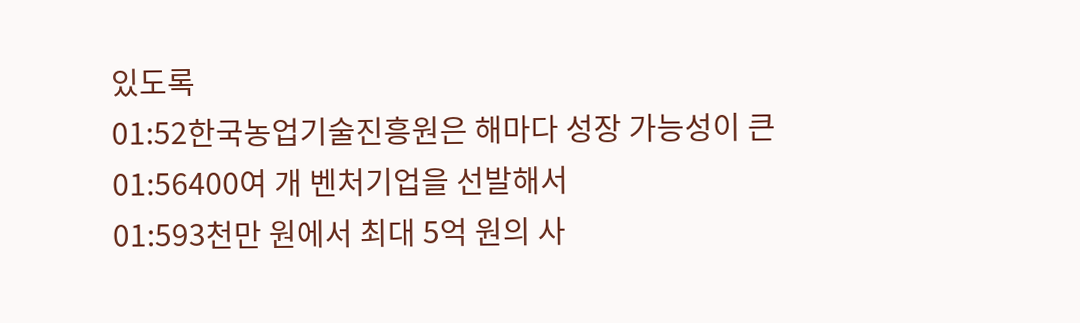있도록
01:52한국농업기술진흥원은 해마다 성장 가능성이 큰
01:56400여 개 벤처기업을 선발해서
01:593천만 원에서 최대 5억 원의 사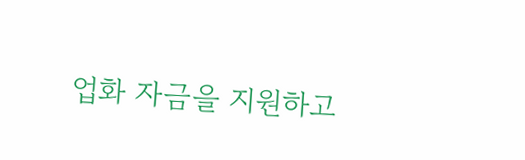업화 자금을 지원하고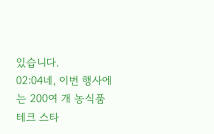있습니다.
02:04네, 이번 행사에는 200여 개 농식품 테크 스타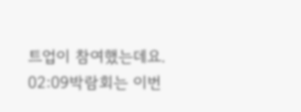트업이 참여했는데요.
02:09박람회는 이번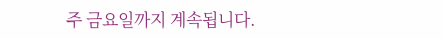주 금요일까지 계속됩니다.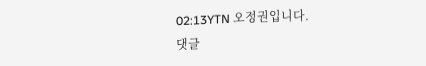02:13YTN 오정권입니다.
댓글